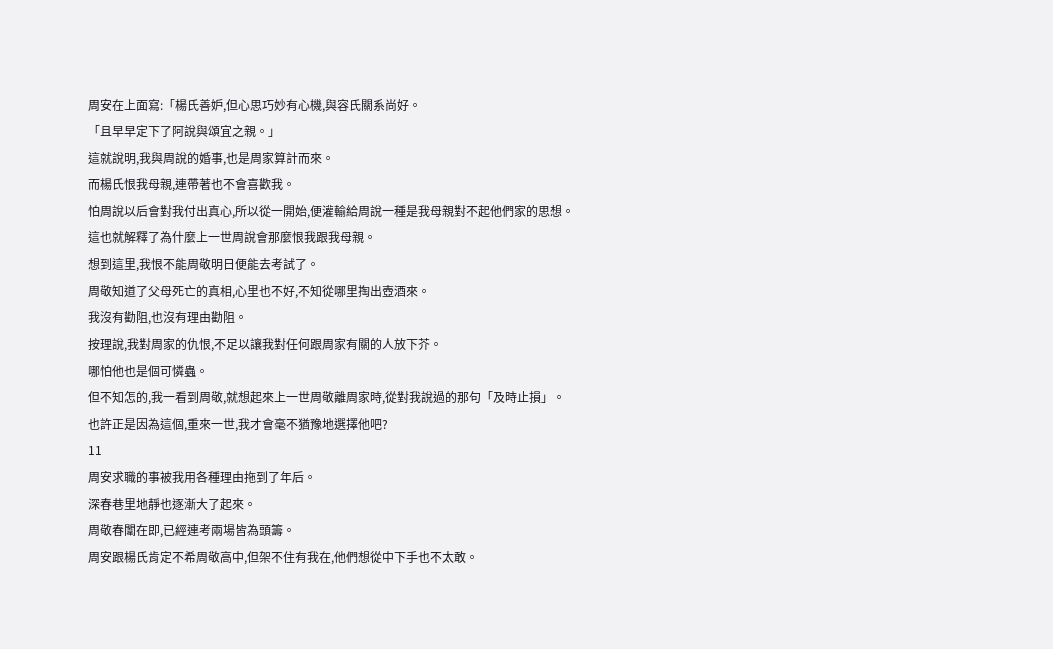周安在上面寫:「楊氏善妒,但心思巧妙有心機,與容氏關系尚好。
「且早早定下了阿說與頌宜之親。」
這就說明,我與周說的婚事,也是周家算計而來。
而楊氏恨我母親,連帶著也不會喜歡我。
怕周說以后會對我付出真心,所以從一開始,便灌輸給周說一種是我母親對不起他們家的思想。
這也就解釋了為什麼上一世周說會那麼恨我跟我母親。
想到這里,我恨不能周敬明日便能去考試了。
周敬知道了父母死亡的真相,心里也不好,不知從哪里掏出壺酒來。
我沒有勸阻,也沒有理由勸阻。
按理說,我對周家的仇恨,不足以讓我對任何跟周家有關的人放下芥。
哪怕他也是個可憐蟲。
但不知怎的,我一看到周敬,就想起來上一世周敬離周家時,從對我說過的那句「及時止損」。
也許正是因為這個,重來一世,我才會毫不猶豫地選擇他吧?
11
周安求職的事被我用各種理由拖到了年后。
深春巷里地靜也逐漸大了起來。
周敬春闈在即,已經連考兩場皆為頭籌。
周安跟楊氏肯定不希周敬高中,但架不住有我在,他們想從中下手也不太敢。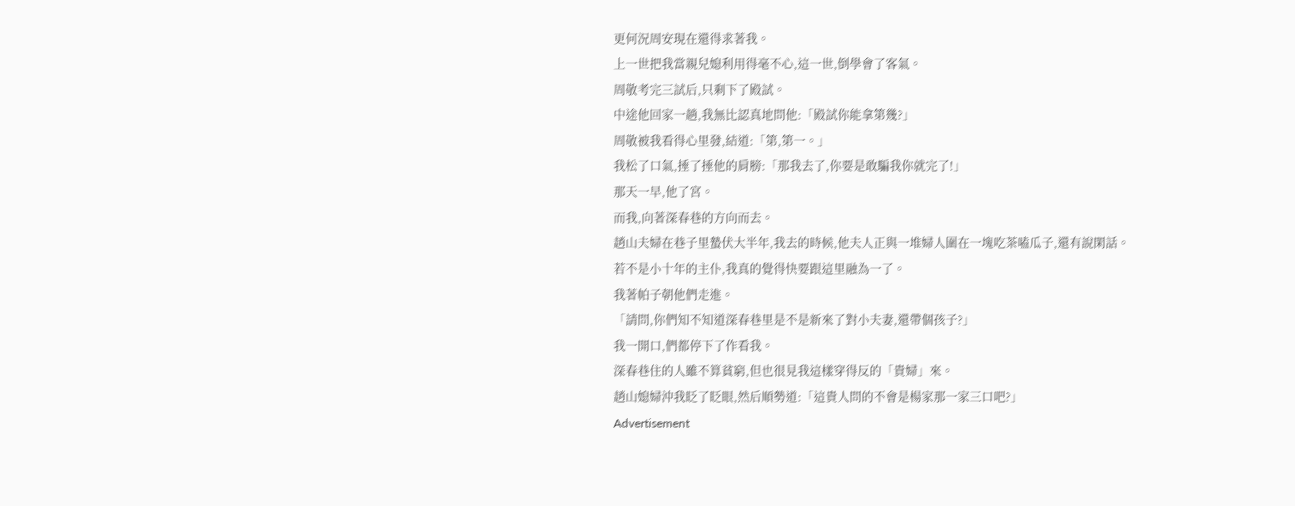更何況周安現在還得求著我。
上一世把我當親兒媳利用得毫不心,這一世,倒學會了客氣。
周敬考完三試后,只剩下了殿試。
中途他回家一趟,我無比認真地問他:「殿試你能拿第幾?」
周敬被我看得心里發,結道:「第,第一。」
我松了口氣,捶了捶他的肩膀:「那我去了,你要是敢騙我你就完了!」
那天一早,他了宮。
而我,向著深春巷的方向而去。
趙山夫婦在巷子里蟄伏大半年,我去的時候,他夫人正與一堆婦人圍在一塊吃茶嗑瓜子,還有說閑話。
若不是小十年的主仆,我真的覺得快要跟這里融為一了。
我著帕子朝他們走進。
「請問,你們知不知道深春巷里是不是新來了對小夫妻,還帶個孩子?」
我一開口,們都停下了作看我。
深春巷住的人雖不算貧窮,但也很見我這樣穿得反的「貴婦」來。
趙山媳婦沖我眨了眨眼,然后順勢道:「這貴人問的不會是楊家那一家三口吧?」
Advertisement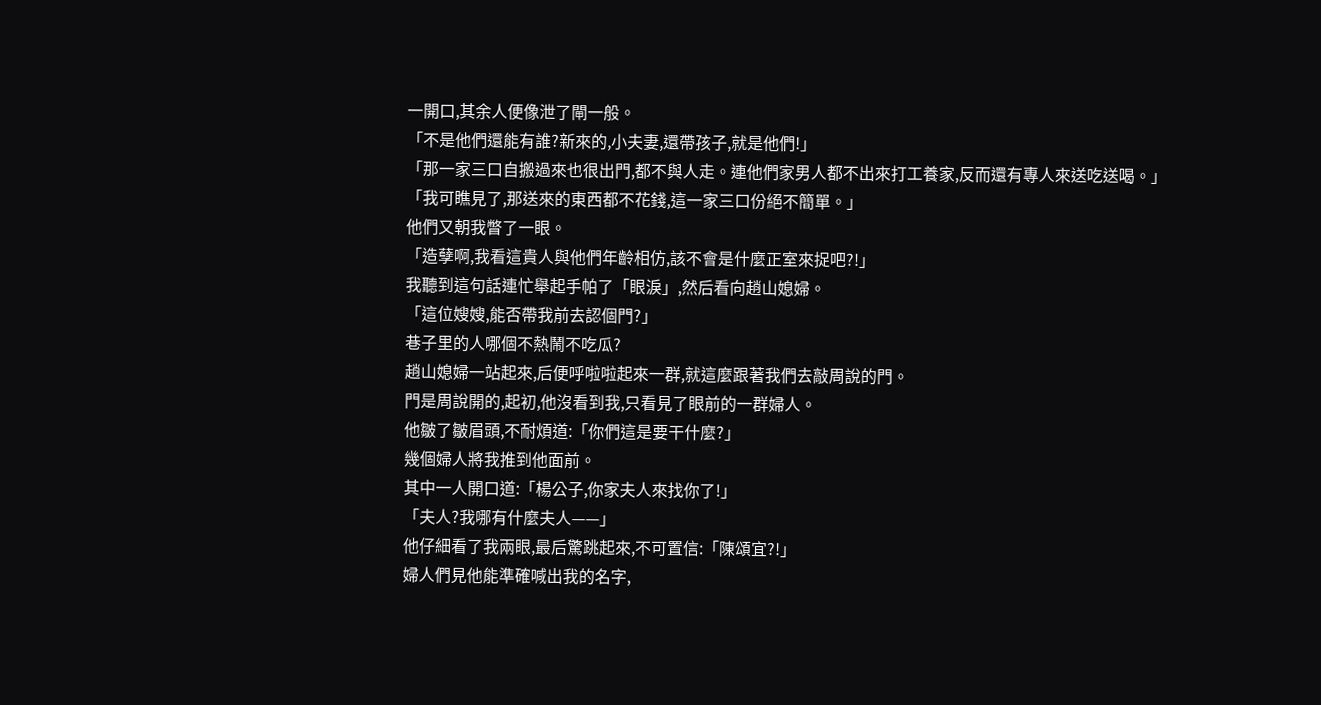一開口,其余人便像泄了閘一般。
「不是他們還能有誰?新來的,小夫妻,還帶孩子,就是他們!」
「那一家三口自搬過來也很出門,都不與人走。連他們家男人都不出來打工養家,反而還有專人來送吃送喝。」
「我可瞧見了,那送來的東西都不花錢,這一家三口份絕不簡單。」
他們又朝我瞥了一眼。
「造孽啊,我看這貴人與他們年齡相仿,該不會是什麼正室來捉吧?!」
我聽到這句話連忙舉起手帕了「眼淚」,然后看向趙山媳婦。
「這位嫂嫂,能否帶我前去認個門?」
巷子里的人哪個不熱鬧不吃瓜?
趙山媳婦一站起來,后便呼啦啦起來一群,就這麼跟著我們去敲周說的門。
門是周說開的,起初,他沒看到我,只看見了眼前的一群婦人。
他皺了皺眉頭,不耐煩道:「你們這是要干什麼?」
幾個婦人將我推到他面前。
其中一人開口道:「楊公子,你家夫人來找你了!」
「夫人?我哪有什麼夫人——」
他仔細看了我兩眼,最后驚跳起來,不可置信:「陳頌宜?!」
婦人們見他能準確喊出我的名字,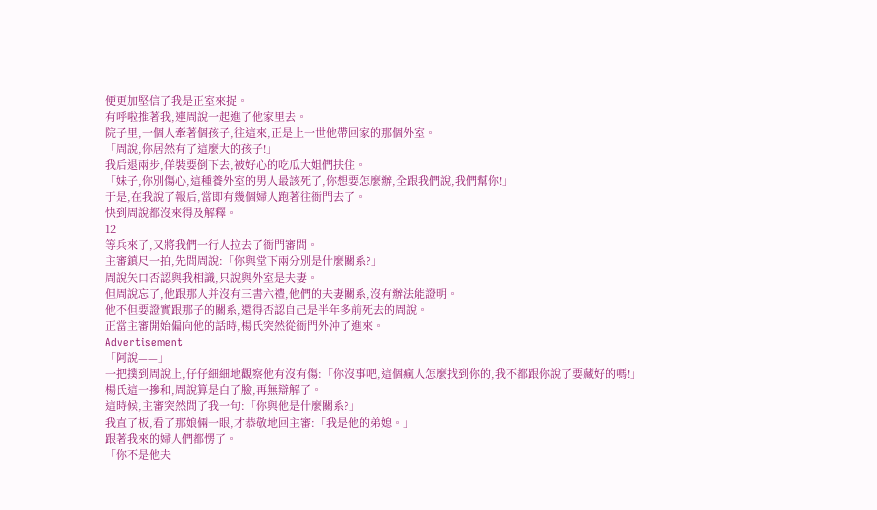便更加堅信了我是正室來捉。
有呼啦推著我,連周說一起進了他家里去。
院子里,一個人牽著個孩子,往這來,正是上一世他帶回家的那個外室。
「周說,你居然有了這麼大的孩子!」
我后退兩步,佯裝要倒下去,被好心的吃瓜大姐們扶住。
「妹子,你別傷心,這種養外室的男人最該死了,你想要怎麼辦,全跟我們說,我們幫你!」
于是,在我說了報后,當即有幾個婦人跑著往衙門去了。
快到周說都沒來得及解釋。
12
等兵來了,又將我們一行人拉去了衙門審問。
主審鎮尺一拍,先問周說:「你與堂下兩分別是什麼關系?」
周說矢口否認與我相識,只說與外室是夫妻。
但周說忘了,他跟那人并沒有三書六禮,他們的夫妻關系,沒有辦法能證明。
他不但要證實跟那子的關系,還得否認自己是半年多前死去的周說。
正當主審開始偏向他的話時,楊氏突然從衙門外沖了進來。
Advertisement
「阿說——」
一把撲到周說上,仔仔細細地觀察他有沒有傷:「你沒事吧,這個瘋人怎麼找到你的,我不都跟你說了要藏好的嗎!」
楊氏這一摻和,周說算是白了臉,再無辯解了。
這時候,主審突然問了我一句:「你與他是什麼關系?」
我直了板,看了那娘倆一眼,才恭敬地回主審:「我是他的弟媳。」
跟著我來的婦人們都愣了。
「你不是他夫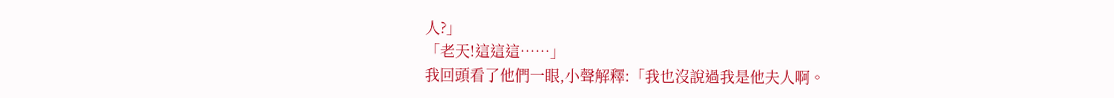人?」
「老天!這這這……」
我回頭看了他們一眼,小聲解釋:「我也沒說過我是他夫人啊。